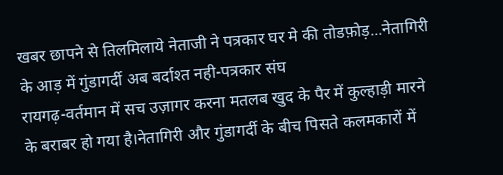खबर छापने से तिलमिलाये नेताजी ने पत्रकार घर मे की तोडफ़ोड़...नेतागिरी के आड़ में गुंडागर्दी अब बर्दाश्त नही-पत्रकार संघ
रायगढ़-वर्तमान में सच उज़ागर करना मतलब खुद के पैर में कुल्हाड़ी मारने के बराबर हो गया है।नेतागिरी और गुंडागर्दी के बीच पिसते कलमकारों में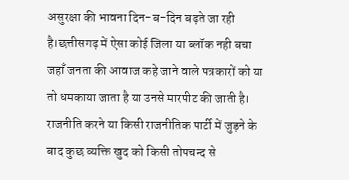असुरक्षा की भावना दिन-ब-दिन बढ़ते जा रही है।छत्तीसगढ़ में ऐसा कोई जिला या ब्लॉक नही बचा जहाँ जनता की आवाज कहे जाने वाले पत्रकारों को या तो धमकाया जाता है या उनसे मारपीट की जाती है।
राजनीति करने या किसी राजनीतिक पार्टी में जुड़ने के बाद कुछ व्यक्ति खुद को किसी तोपचन्द से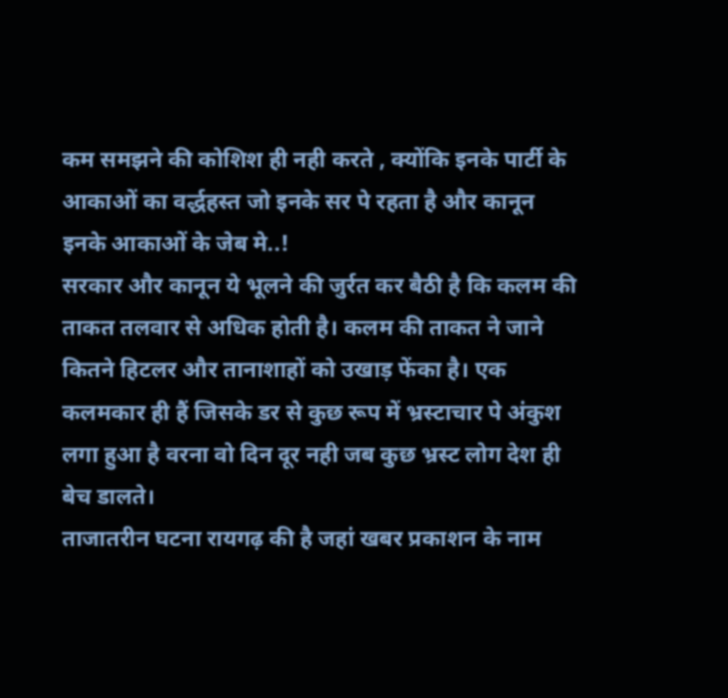कम समझने की कोशिश ही नही करते , क्योंकि इनके पार्टी के आकाओं का वर्द्धहस्त जो इनके सर पे रहता है और कानून इनके आकाओं के जेब मे..!
सरकार और कानून ये भूलने की जुर्रत कर बैठी है कि कलम की ताकत तलवार से अधिक होती है। कलम की ताकत ने जाने कितने हिटलर और तानाशाहों को उखाड़ फेंका है। एक कलमकार ही हैं जिसके डर से कुछ रूप में भ्रस्टाचार पे अंकुश लगा हुआ है वरना वो दिन दूर नही जब कुछ भ्रस्ट लोग देश ही बेच डालते।
ताजातरीन घटना रायगढ़ की है जहां खबर प्रकाशन के नाम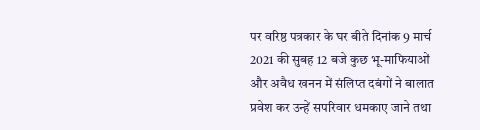पर वरिष्ठ पत्रकार के घर बीते दिनांक 9 मार्च 2021 की सुबह 12 बजे कुछ भू-माफियाओं और अवैध खनन में संलिप्त दबंगों ने बालात प्रवेश कर उन्हें सपरिवार धमकाए जाने तथा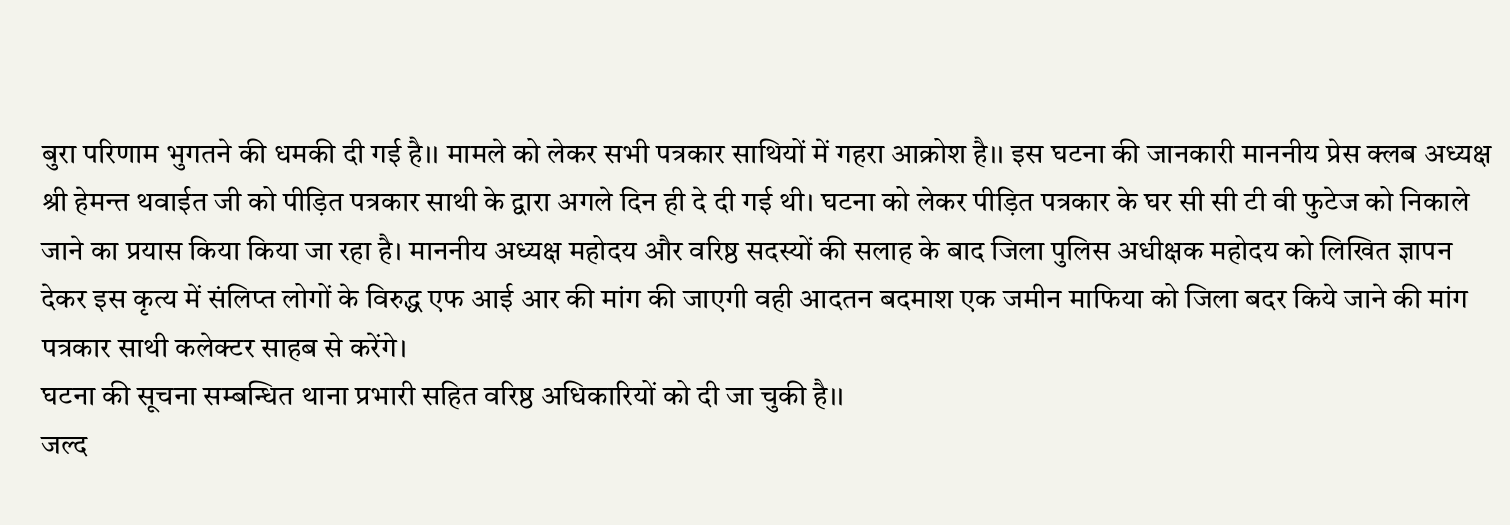बुरा परिणाम भुगतने की धमकी दी गई है।। मामले को लेकर सभी पत्रकार साथियों में गहरा आक्रोश है।। इस घटना की जानकारी माननीय प्रेस क्लब अध्यक्ष श्री हेमन्त थवाईत जी को पीड़ित पत्रकार साथी के द्वारा अगले दिन ही दे दी गई थी। घटना को लेकर पीड़ित पत्रकार के घर सी सी टी वी फुटेज को निकाले जाने का प्रयास किया किया जा रहा है। माननीय अध्यक्ष महोदय और वरिष्ठ सदस्यों की सलाह के बाद जिला पुलिस अधीक्षक महोदय को लिखित ज्ञापन देकर इस कृत्य में संलिप्त लोगों के विरुद्ध एफ आई आर की मांग की जाएगी वही आदतन बदमाश एक जमीन माफिया को जिला बदर किये जाने की मांग पत्रकार साथी कलेक्टर साहब से करेंगे।
घटना की सूचना सम्बन्धित थाना प्रभारी सहित वरिष्ठ अधिकारियों को दी जा चुकी है।।
जल्द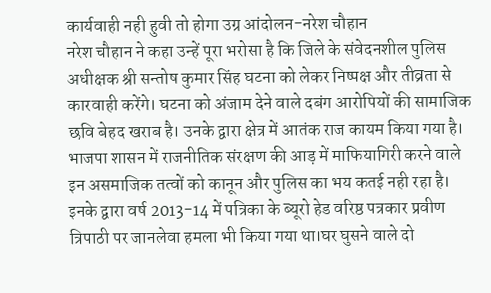कार्यवाही नही हुवी तो होगा उग्र आंदोलन-नरेश चौहान
नरेश चौहान ने कहा उन्हें पूरा भरोसा है कि जिले के संवेदनशील पुलिस अधीक्षक श्री सन्तोष कुमार सिंह घटना को लेकर निष्पक्ष और तीव्रता से कारवाही करेंगे। घटना को अंजाम देने वाले दबंग आरोपियों की सामाजिक छवि बेहद खराब है। उनके द्वारा क्षेत्र में आतंक राज कायम किया गया है। भाजपा शासन में राजनीतिक संरक्षण की आड़ में माफियागिरी करने वाले इन असमाजिक तत्वों को कानून और पुलिस का भय कतई नही रहा है। इनके द्वारा वर्ष 2013-14 में पत्रिका के ब्यूरो हेड वरिष्ठ पत्रकार प्रवीण त्रिपाठी पर जानलेवा हमला भी किया गया था।घर घुसने वाले दो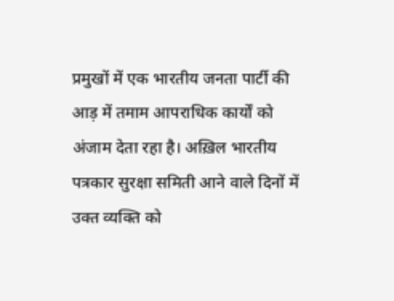प्रमुखों में एक भारतीय जनता पार्टी की आड़ में तमाम आपराधिक कार्यों को अंजाम देता रहा है। अख़िल भारतीय पत्रकार सुरक्षा समिती आने वाले दिनों में उक्त व्यक्ति को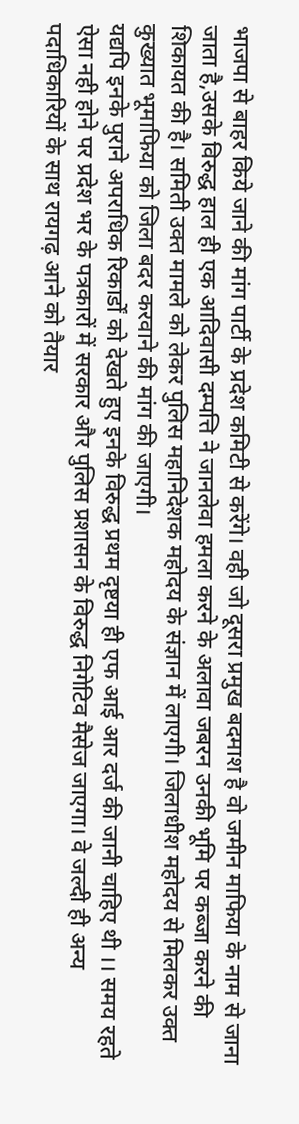भाजपा से बाहर किये जाने की मांग पार्टी के प्रदेश कमिटी से करेंगे। वही जो दूसरा प्रमुख बदमाश है वो जमीन माफिया के नाम से जाना जाता है,उसके विरुद्ध हाल ही एक आदिवासी दम्पत्ति ने जानलेवा हमला करने के अलावा जबरन उनकी भूमि पर कब्जा करने की शिकायत की है। समिती उक्त मामले को लेकर पुलिस महानिदेशक महोदय के संज्ञान में लाएगी। जिलाधीश महोदय से मिलकर उक्त कुख्यात भूमाफिया को जिला बदर करवाने की मांग की जाएगी।
यद्यपि इनके पुराने अपराधिक रिकार्डों को देखते हुए इनके विरुद्ध प्रथम दृष्टया ही एफ आई आर दर्ज की जानी चाहिए थी ।। समय रहते ऐसा नही होने पर प्रदेश भर के पत्रकारों में सरकार और पुलिस प्रशासन के विरुद्ध निगेटिव मैसेज जाएगा। वे जल्दी ही अन्य पदाधिकारियों के साथ रायगढ़ आने को तैयार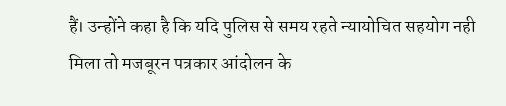हैं। उन्होंने कहा है कि यदि पुलिस से समय रहते न्यायोचित सहयोग नही मिला तो मजबूरन पत्रकार आंदोलन के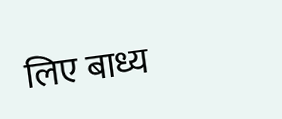लिए बाध्य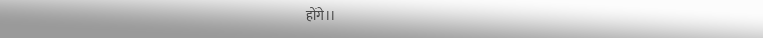होंगे।।